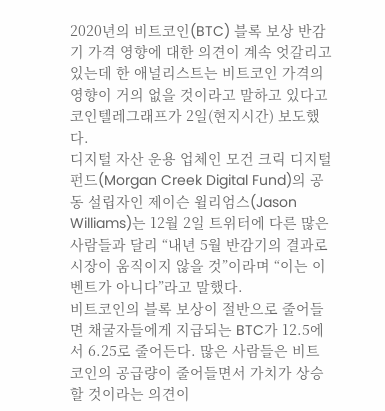2020년의 비트코인(BTC) 블록 보상 반감기 가격 영향에 대한 의견이 계속 엇갈리고 있는데 한 애널리스트는 비트코인 가격의 영향이 거의 없을 것이라고 말하고 있다고 코인텔레그래프가 2일(현지시간) 보도했다.
디지털 자산 운용 업체인 모건 크릭 디지털 펀드(Morgan Creek Digital Fund)의 공동 설립자인 제이슨 윌리엄스(Jason Williams)는 12월 2일 트위터에 다른 많은 사람들과 달리 “내년 5월 반감기의 결과로 시장이 움직이지 않을 것”이라며 “이는 이벤트가 아니다”라고 말했다.
비트코인의 블록 보상이 절반으로 줄어들면 채굴자들에게 지급되는 BTC가 12.5에서 6.25로 줄어든다. 많은 사람들은 비트코인의 공급량이 줄어들면서 가치가 상승할 것이라는 의견이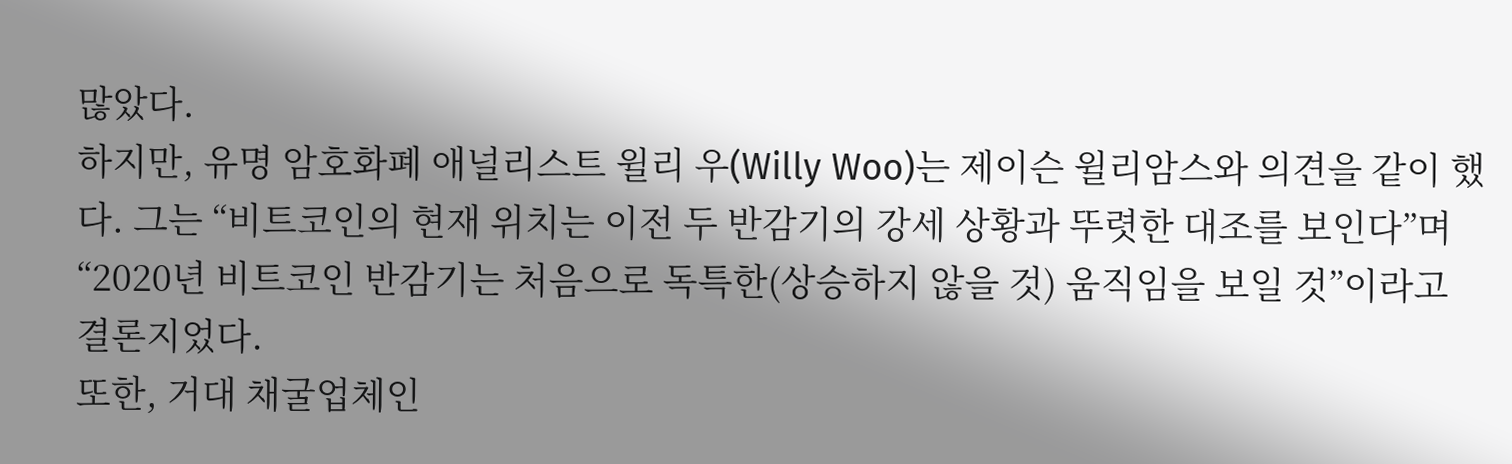많았다.
하지만, 유명 암호화폐 애널리스트 윌리 우(Willy Woo)는 제이슨 윌리암스와 의견을 같이 했다. 그는 “비트코인의 현재 위치는 이전 두 반감기의 강세 상황과 뚜렷한 대조를 보인다”며 “2020년 비트코인 반감기는 처음으로 독특한(상승하지 않을 것) 움직임을 보일 것”이라고 결론지었다.
또한, 거대 채굴업체인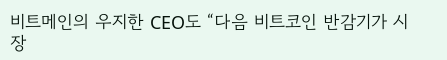비트메인의 우지한 CEO도 “다음 비트코인 반감기가 시장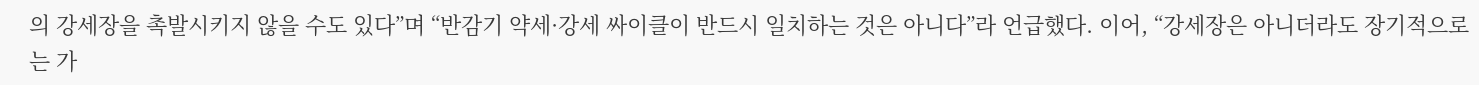의 강세장을 촉발시키지 않을 수도 있다”며 “반감기 약세·강세 싸이클이 반드시 일치하는 것은 아니다”라 언급했다. 이어, “강세장은 아니더라도 장기적으로는 가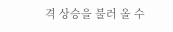격 상승을 불러 올 수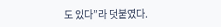도 있다”라 덧붙였다.